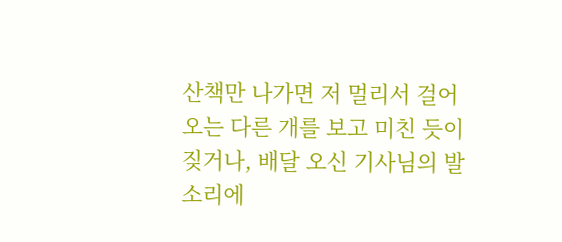산책만 나가면 저 멀리서 걸어오는 다른 개를 보고 미친 듯이 짖거나, 배달 오신 기사님의 발소리에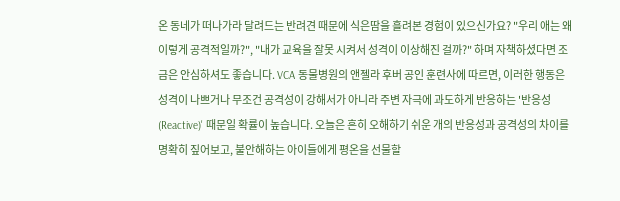온 동네가 떠나가라 달려드는 반려견 때문에 식은땀을 흘려본 경험이 있으신가요? "우리 애는 왜 이렇게 공격적일까?", "내가 교육을 잘못 시켜서 성격이 이상해진 걸까?" 하며 자책하셨다면 조금은 안심하셔도 좋습니다. VCA 동물병원의 앤젤라 후버 공인 훈련사에 따르면, 이러한 행동은 성격이 나쁘거나 무조건 공격성이 강해서가 아니라 주변 자극에 과도하게 반응하는 '반응성(Reactive)' 때문일 확률이 높습니다. 오늘은 흔히 오해하기 쉬운 개의 반응성과 공격성의 차이를 명확히 짚어보고, 불안해하는 아이들에게 평온을 선물할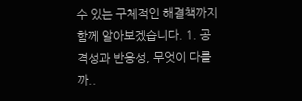수 있는 구체적인 해결책까지 함께 알아보겠습니다. 1. 공격성과 반응성, 무엇이 다를까..